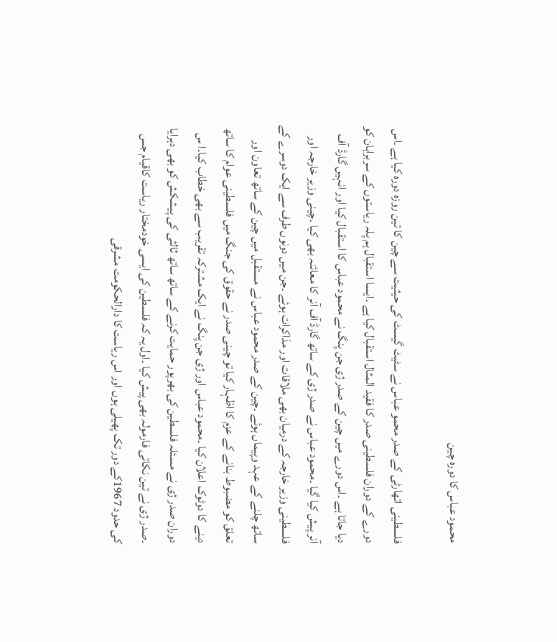محمود عباس کا دورہ چین

فلسطینی اتھارٹی کے صدر محمو عباس نے سٹیٹ گیسٹ کی حیثیت سے چین کا تین روزہ دورہ کیا ہے ۔اس دورے کے دوران فلسطینی صدر کا فقید المثال استقبال کیا ہے ۔ایسا استقبال ہم پلہ ریاستوں کے سربراہان کو دیا جاتا ہے ۔اس دورے میں چین کے صدر ژی جن پنگ نے محمود عباس کا استقبال کیا اور انہیں گارڈ آف آنر پیش کیا گیا ۔محمود عباس نے صدر ژی کے ساتھ گارڈ آف آنر کا معائنہ بھی کیا ۔چینی وزیر خارجہ اور فلسطینی وزیر خارجہ کے درمیان بھی ملاقات اور مذاکرات ہوئے ۔جن میں دونوں طرف سے ایک دوسرے کے ساتھ چلنے کے عہد وپیماں ہوئے ۔چین کے صدر محمود عباس نے مستقبل میں چین کے ساتھ تعاون اور تعلق کو مضبوط بنانے کے عزم کا اظہار کیا تو چینی صدر نے حقوق کی جنگ میں فلسطینی عوام کا ساتھ دینے کا دوٹوک اعلان کیا ۔محمود عباس اور ژی جن پنگ نے ایک مشترکہ تقریب سے بھی خطاب کیا۔ا س دوران صدر ژی نے مسئلہ فلسطین کی بھرپور حمایت کرنے کے ساتھ ساتھ ثالثی کی پیشکش کو بھی دہرایا ۔صدر ژی نے تین نکاتی فارمولہ بھی پیش کیا ۔اول یہ کہ فلسطین کی ایسی خودمختار ریاست کاقیام جس کی حدود 1967کے دور تک پھیلی ہوں اور اس ریاست کا دارالحکومت مشرقی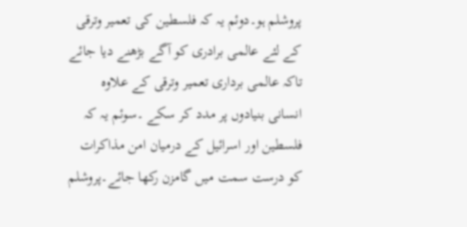پروشلم ہو۔دوئم یہ کہ فلسطین کی تعمیر وترقی کے لئے عالمی برادری کو آگے بڑھنے دیا جائے تاکہ عالمی برداری تعمیر وترقی کے علاوہ انسانی بنیادوں پر مدد کر سکے ۔سوئم یہ کہ فلسطین اور اسرائیل کے درمیان امن مذاکرات کو درست سمت میں گامزن رکھا جائے۔پروشلم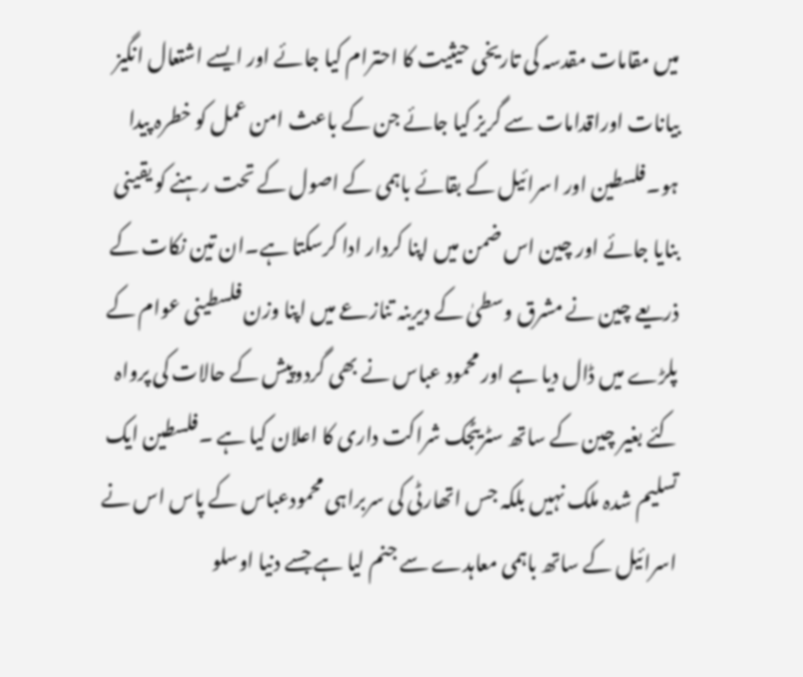میں مقامات مقدسہ کی تاریخی حیثیت کا احترام کیا جائے اور ایسے اشتعال انگیز بیانات اوراقدامات سے گریز کیا جائے جن کے باعث امن عمل کو خطرہ پیدا ہو۔فلسطین اور اسرائیل کے بقائے باہمی کے اصول کے تحت رہنے کو یقینی بنایا جائے اور چین اس ضمن میں اپنا کردار ادا کرسکتا ہے۔ان تین نکات کے ذریعے چین نے مشرق وسطیٰ کے دیرینہ تنازعے میں اپنا وزن فلسطینی عوام کے پلڑے میں ڈال دیا ہے اور محمود عباس نے بھی گردوپیش کے حالات کی پرواہ کئے بغیر چین کے ساتھ سٹریٹجک شراکت داری کا اعلان کیا ہے ۔فلسطین ایک تسلیم شدہ ملک نہیں بلکہ جس اتھارٹی کی سربراہی محمودعباس کے پاس اس نے اسرائیل کے ساتھ باہمی معاہدے سے جنم لیا ہے جسے دنیا اوسلو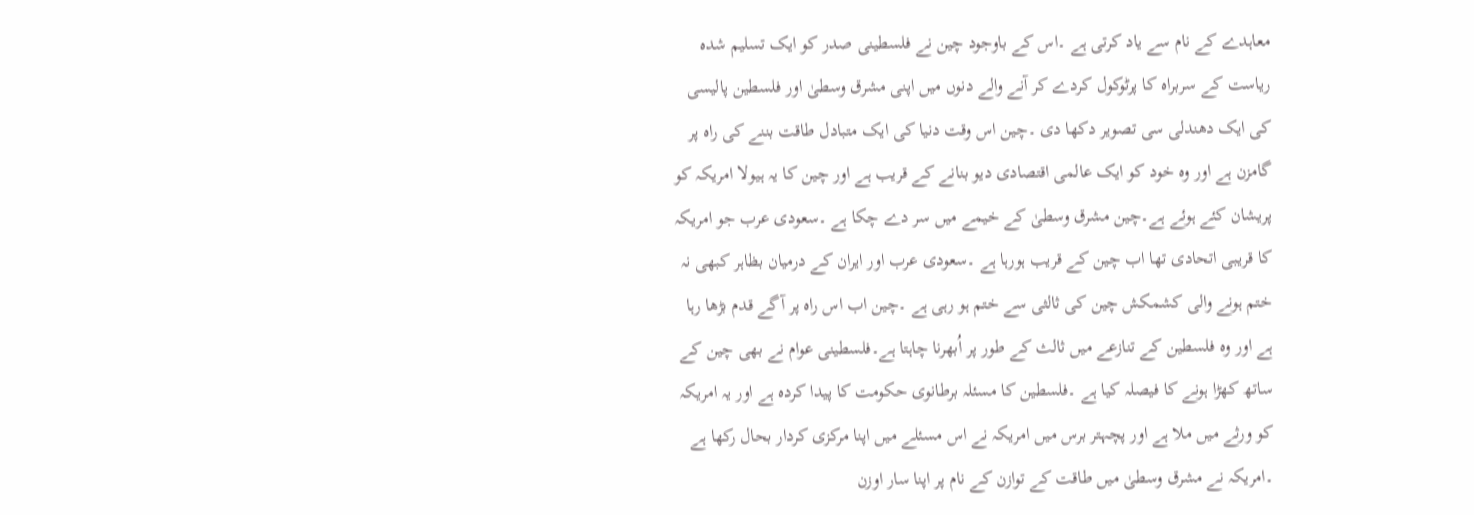معاہدے کے نام سے یاد کرتی ہے ۔اس کے باوجود چین نے فلسطینی صدر کو ایک تسلیم شدہ ریاست کے سربراہ کا پرٹوکول کردے کر آنے والے دنوں میں اپنی مشرق وسطیٰ اور فلسطین پالیسی کی ایک دھندلی سی تصویر دکھا دی ۔چین اس وقت دنیا کی ایک متبادل طاقت بننے کی راہ پر گامزن ہے اور وہ خود کو ایک عالمی اقتصادی دیو بنانے کے قریب ہے اور چین کا یہ ہیولا امریکہ کو پریشان کئے ہوئے ہے۔چین مشرق وسطیٰ کے خیمے میں سر دے چکا ہے ۔سعودی عرب جو امریکہ کا قریبی اتحادی تھا اب چین کے قریب ہورہا ہے ۔سعودی عرب اور ایران کے درمیان بظاہر کبھی نہ ختم ہونے والی کشمکش چین کی ثالثی سے ختم ہو رہی ہے ۔چین اب اس راہ پر آگے قدم بڑھا رہا ہے اور وہ فلسطین کے تنازعے میں ثالث کے طور پر اُبھرنا چاہتا ہے۔فلسطینی عوام نے بھی چین کے ساتھ کھڑا ہونے کا فیصلہ کیا ہے ۔فلسطین کا مسئلہ برطانوی حکومت کا پیدا کردہ ہے اور یہ امریکہ کو ورثے میں ملا ہے اور پچہتر برس میں امریکہ نے اس مسئلے میں اپنا مرکزی کردار بحال رکھا ہے ۔امریکہ نے مشرق وسطیٰ میں طاقت کے توازن کے نام پر اپنا سار اوزن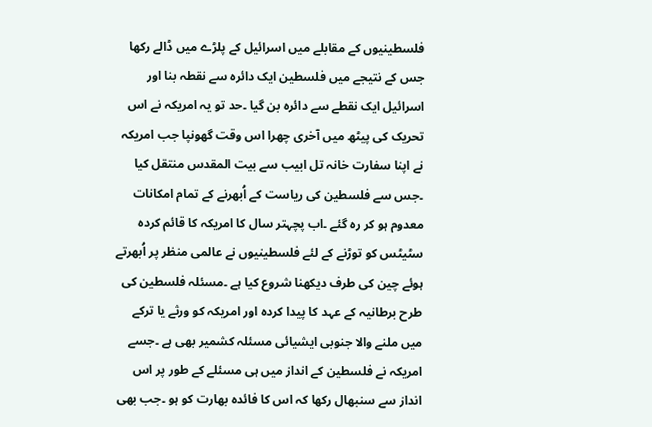فلسطینیوں کے مقابلے میں اسرائیل کے پلڑے میں ڈالے رکھا جس کے نتیجے میں فلسطین ایک دائرہ سے نقطہ بنا اور اسرائیل ایک نقطے سے دائرہ بن گیا ۔حد تو یہ امریکہ نے اس تحریک کی پیٹھ میں آخری چھرا اس وقت گھونپا جب امریکہ نے اپنا سفارت خانہ تل ابیب سے بیت المقدس منتقل کیا ۔جس سے فلسطین کی ریاست کے اُبھرنے کے تمام امکانات معدوم ہو کر رہ گئے ۔اب پچہتر سال کا امریکہ کا قائم کردہ سٹیٹس کو توڑنے کے لئے فلسطینیوں نے عالمی منظر پر اُبھرتے ہوئے چین کی طرف دیکھنا شروع کیا ہے ۔مسئلہ فلسطین کی طرح برطانیہ کے عہد کا پیدا کردہ اور امریکہ کو ورثے یا ترکے میں ملنے والا جنوبی ایشیائی مسئلہ کشمیر بھی ہے ۔جسے امریکہ نے فلسطین کے انداز میں ہی مسئلے کے طور پر اس انداز سے سنبھال رکھا کہ اس کا فائدہ بھارت کو ہو ۔جب بھی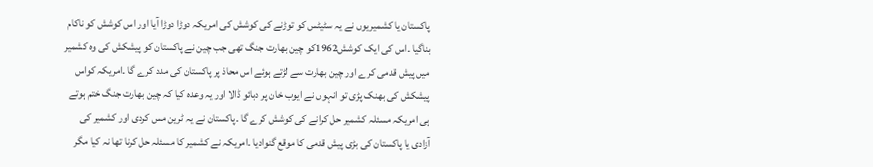پاکستان یا کشمیریوں نے یہ سٹیٹس کو توڑنے کی کوشش کی امریکہ دوڑا دوڑا آیا اور اس کوشش کو ناکام بناگیا ۔اس کی ایک کوشش1962کو چین بھارت جنگ تھی جب چین نے پاکستان کو پیشکش کی وہ کشمیر میں پیش قدمی کرے اور چین بھارت سے لڑتے ہوئے اس محاذ پر پاکستان کی مدد کرے گا ۔امریکہ کواس پیشکش کی بھنک پڑی تو انہوں نے ایوب خان پر دبائو ڈالا اور یہ وعدہ کیا کہ چین بھارت جنگ ختم ہوتے ہی امریکہ مسئلہ کشمیر حل کرانے کی کوشش کرے گا ۔پاکستان نے یہ ٹرین مس کردی اور کشمیر کی آزادی یا پاکستان کی بڑی پیش قدمی کا موقع گنوادیا ۔امریکہ نے کشمیر کا مسئلہ حل کرنا تھا نہ کیا مگر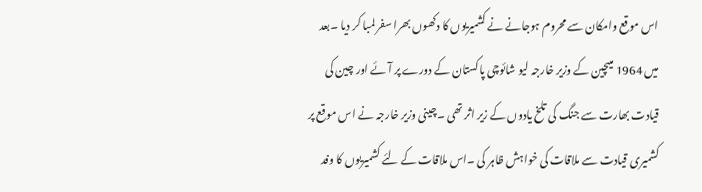اس موقع وامکان سے محروم ہوجانے نے کشمیریوں کا دکھوں بھرا سفر لمبا کر دیا ۔بعد میں 1964 میںچین کے وزیر خارجہ لیو شائوچی پاکستان کے دورے پر آئے اور چین کی قیادت بھارت سے جنگ کی تلخ یادوں کے زیر اثر تھی ۔چینی وزیر خارجہ نے اس موقع پر کشمیری قیادت سے ملاقات کی خواہش ظاہر کی ۔اس ملاقات کے لئے کشمیریوں کا وفد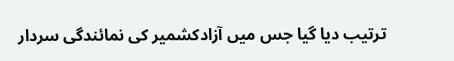ترتیب دیا گیا جس میں آزادکشمیر کی نمائندگی سردار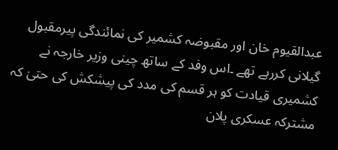عبدالقیوم خان اور مقبوضہ کشمیر کی نمائندگی پیرمقبول گیلانی کررہے تھے ۔اس وفد کے ساتھ چینی وزیر خارجہ نے کشمیری قیادت کو ہر قسم کی مدد کی پیشکش کی حتیٰ کہ مشترکہ عسکری پلان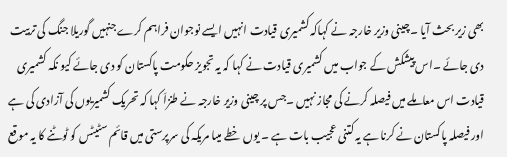بھی زیر بحث آیا ۔چینی وزیر خارجہ نے کہاکہ کشمیری قیادت انہیں ایسے نوجوان فراہم کرے جنہیں گوریلا جنگ کی تربیت دی جائے ۔اس پیشکش کے جواب میں کشمیری قیادت نے کہا کہ یہ تجویز حکومت پاکستان کو دی جائے کیو نکہ کشمیری قیادت اس معاملے میں فیصلہ کرنے کی مجاز نہیں ۔جس پر چینی وزیر خارجہ نے طنزاَ کہا کہ تحریک کشمیریوں کی آزادی کی ہے اور فیصلہ پاکستان نے کرنا ہے یہ کتنی عجیب بات ہے ۔ یوں خطے میںا مریکہ کی سرپرستی میں قائم سٹیٹس کو ٹوٹنے کا یہ موقع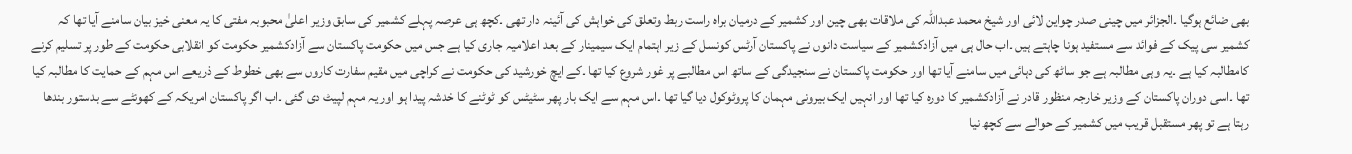بھی ضائع ہوگیا ۔الجزائر میں چینی صدر چواین لائی اور شیخ محمد عبداللہ کی ملاقات بھی چین اور کشمیر کے درمیان براہ راست ربط وتعلق کی خواہش کی آئینہ دار تھی ۔کچھ ہی عرصہ پہلے کشمیر کی سابق وزیر اعلیٰ محبوبہ مفتی کا یہ معنی خیز بیان سامنے آیا تھا کہ کشمیر سی پیک کے فوائد سے مستفید ہونا چاہتے ہیں ۔اب حال ہی میں آزادکشمیر کے سیاست دانوں نے پاکستان آرٹس کونسل کے زیر اہتمام ایک سیمینار کے بعد اعلامیہ جاری کیا ہے جس میں حکومت پاکستان سے آزادکشمیر حکومت کو انقلابی حکومت کے طور پر تسلیم کرنے کامطالبہ کیا ہے ۔یہ وہی مطالبہ ہے جو ساٹھ کی دہائی میں سامنے آیا تھا اور حکومت پاکستان نے سنجیدگی کے ساتھ اس مطالبے پر غور شروع کیا تھا ۔کے ایچ خورشید کی حکومت نے کراچی میں مقیم سفارت کاروں سے بھی خطوط کے ذریعے اس مہم کے حمایت کا مطالبہ کیا تھا ۔اسی دوران پاکستان کے وزیر خارجہ منظور قادر نے آزادکشمیر کا دورہ کیا تھا اور انہیں ایک بیرونی مہمان کا پروٹوکول دیا گیا تھا ۔اس مہم سے ایک بار پھر سٹیٹس کو ٹوٹنے کا خدشہ پیدا ہو اور یہ مہم لپیٹ دی گئی ۔اب اگر پاکستان امریکہ کے کھونٹے سے بدستور بندھا رہتا ہے تو پھر مستقبل قریب میں کشمیر کے حوالے سے کچھ نیا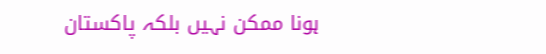ہونا ممکن نہیں بلکہ پاکستان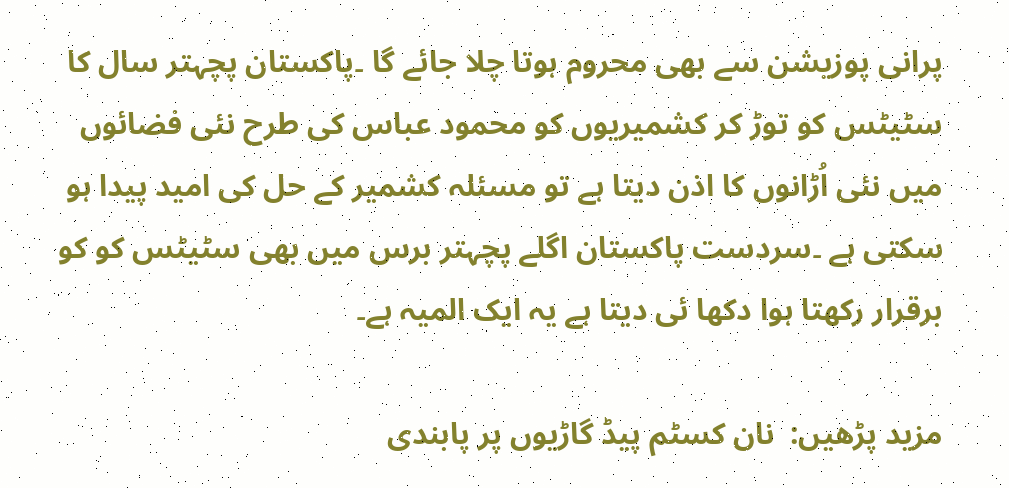پرانی پوزیشن سے بھی محروم ہوتا چلا جائے گا ۔پاکستان پچہتر سال کا سٹیٹس کو توڑ کر کشمیریوں کو محمود عباس کی طرح نئی فضائوں میں نئی اُڑانوں کا اذن دیتا ہے تو مسئلہ کشمیر کے حل کی امید پیدا ہو سکتی ہے ۔سردست پاکستان اگلے پچہتر برس میں بھی سٹیٹس کو کو برقرار رکھتا ہوا دکھا ئی دیتا ہے یہ ایک المیہ ہے۔

مزید پڑھیں:  نان کسٹم پیڈ گاڑیوں پر پابندی